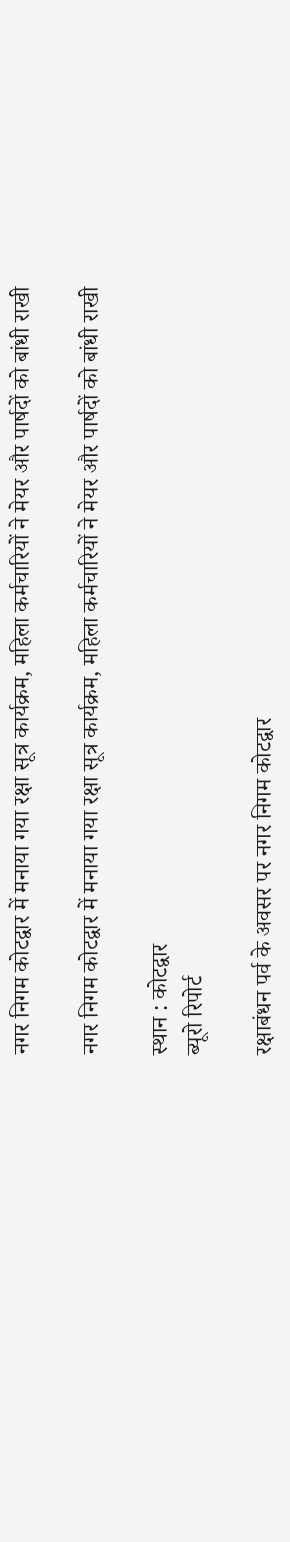नगर निगम कोटद्वार में मनाया गया रक्षा सूत्र कार्यक्रम, महिला कर्मचारियों ने मेयर और पार्षदों को बांधी राखी

नगर निगम कोटद्वार में मनाया गया रक्षा सूत्र कार्यक्रम, महिला कर्मचारियों ने मेयर और पार्षदों को बांधी राखी

स्थान : कोटद्वार
ब्यूरो रिपोर्ट

रक्षाबंधन पर्व के अवसर पर नगर निगम कोटद्वार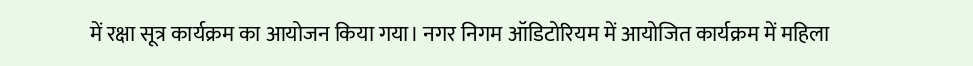में रक्षा सूत्र कार्यक्रम का आयोजन किया गया। नगर निगम ऑडिटोरियम में आयोजित कार्यक्रम में महिला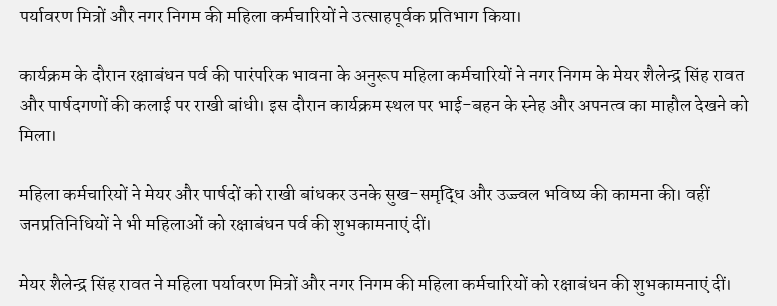पर्यावरण मित्रों और नगर निगम की महिला कर्मचारियों ने उत्साहपूर्वक प्रतिभाग किया।

कार्यक्रम के दौरान रक्षाबंधन पर्व की पारंपरिक भावना के अनुरूप महिला कर्मचारियों ने नगर निगम के मेयर शैलेन्द्र सिंह रावत और पार्षदगणों की कलाई पर राखी बांधी। इस दौरान कार्यक्रम स्थल पर भाई-बहन के स्नेह और अपनत्व का माहौल देखने को मिला।

महिला कर्मचारियों ने मेयर और पार्षदों को राखी बांधकर उनके सुख-समृद्धि और उज्ज्वल भविष्य की कामना की। वहीं जनप्रतिनिधियों ने भी महिलाओं को रक्षाबंधन पर्व की शुभकामनाएं दीं।

मेयर शैलेन्द्र सिंह रावत ने महिला पर्यावरण मित्रों और नगर निगम की महिला कर्मचारियों को रक्षाबंधन की शुभकामनाएं दीं।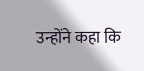उन्होंने कहा कि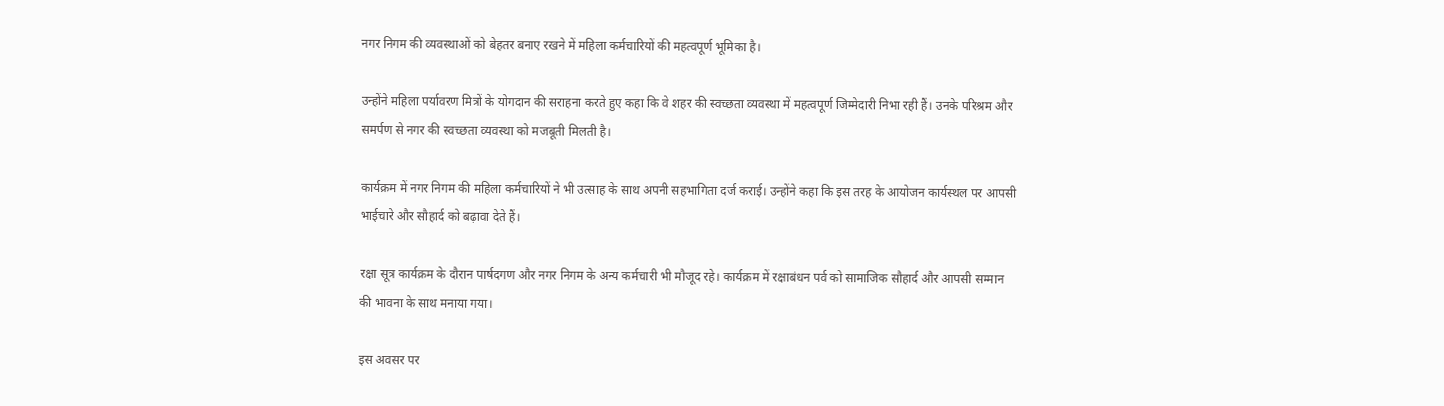नगर निगम की व्यवस्थाओं को बेहतर बनाए रखने में महिला कर्मचारियों की महत्वपूर्ण भूमिका है।

उन्होंने महिला पर्यावरण मित्रों के योगदान की सराहना करते हुए कहा कि वे शहर की स्वच्छता व्यवस्था में महत्वपूर्ण जिम्मेदारी निभा रही हैं। उनके परिश्रम और समर्पण से नगर की स्वच्छता व्यवस्था को मजबूती मिलती है।

कार्यक्रम में नगर निगम की महिला कर्मचारियों ने भी उत्साह के साथ अपनी सहभागिता दर्ज कराई। उन्होंने कहा कि इस तरह के आयोजन कार्यस्थल पर आपसी भाईचारे और सौहार्द को बढ़ावा देते हैं।

रक्षा सूत्र कार्यक्रम के दौरान पार्षदगण और नगर निगम के अन्य कर्मचारी भी मौजूद रहे। कार्यक्रम में रक्षाबंधन पर्व को सामाजिक सौहार्द और आपसी सम्मान की भावना के साथ मनाया गया।

इस अवसर पर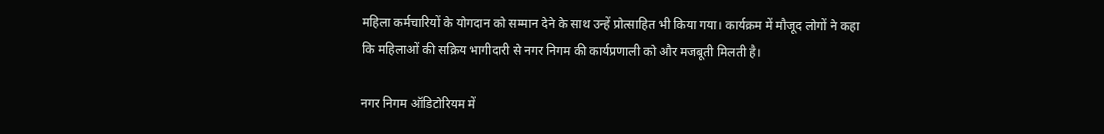महिला कर्मचारियों के योगदान को सम्मान देने के साथ उन्हें प्रोत्साहित भी किया गया। कार्यक्रम में मौजूद लोगों ने कहा कि महिलाओं की सक्रिय भागीदारी से नगर निगम की कार्यप्रणाली को और मजबूती मिलती है।

नगर निगम ऑडिटोरियम में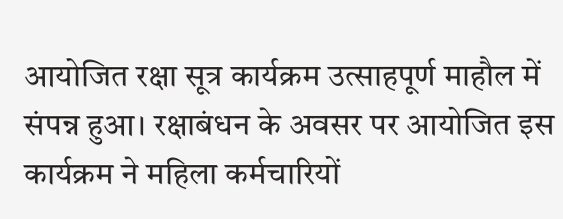आयोजित रक्षा सूत्र कार्यक्रम उत्साहपूर्ण माहौल में संपन्न हुआ। रक्षाबंधन के अवसर पर आयोजित इस कार्यक्रम ने महिला कर्मचारियों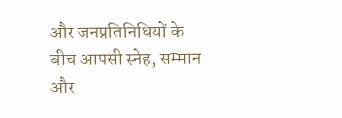और जनप्रतिनिधियों के बीच आपसी स्नेह, सम्मान और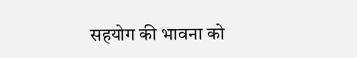सहयोग की भावना को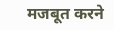मजबूत करने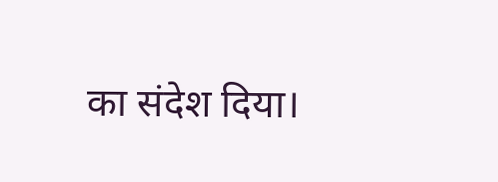का संदेश दिया।